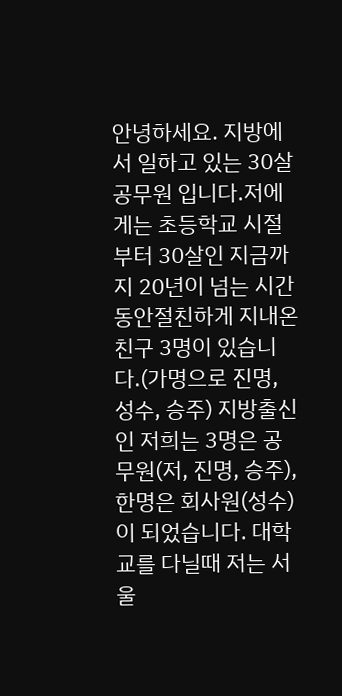안녕하세요. 지방에서 일하고 있는 30살 공무원 입니다.저에게는 초등학교 시절부터 30살인 지금까지 20년이 넘는 시간동안절친하게 지내온 친구 3명이 있습니다.(가명으로 진명, 성수, 승주) 지방출신인 저희는 3명은 공무원(저, 진명, 승주), 한명은 회사원(성수)이 되었습니다. 대학교를 다닐때 저는 서울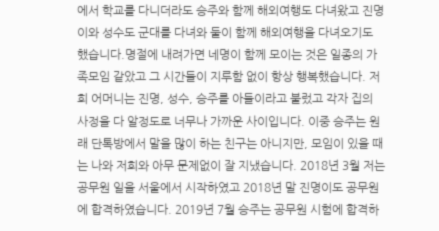에서 학교를 다니더라도 승주와 함께 해외여행도 다녀왔고 진명이와 성수도 군대를 다녀와 둘이 함께 해외여행을 다녀오기도 했습니다.명절에 내려가면 네명이 함께 모이는 것은 일종의 가족모임 같았고 그 시간들이 지루함 없이 항상 행복했습니다. 저희 어머니는 진명, 성수, 승주를 아들이라고 불렀고 각자 집의 사정을 다 알정도로 너무나 가까운 사이입니다. 이중 승주는 원래 단톡방에서 말을 많이 하는 친구는 아니지만, 모임이 있을 때는 나와 저희와 아무 문제없이 잘 지냈습니다. 2018년 3월 저는 공무원 일을 서울에서 시작하였고 2018년 말 진명이도 공무원에 합격하였습니다. 2019년 7월 승주는 공무원 시험에 합격하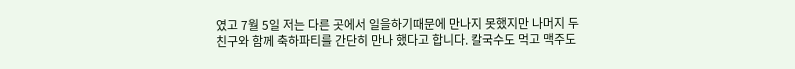였고 7월 5일 저는 다른 곳에서 일을하기때문에 만나지 못했지만 나머지 두친구와 함께 축하파티를 간단히 만나 했다고 합니다. 칼국수도 먹고 맥주도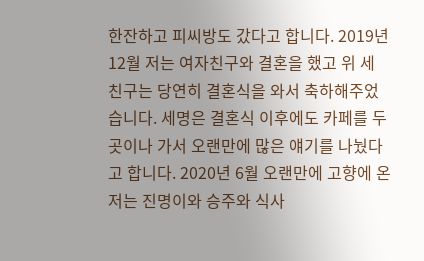한잔하고 피씨방도 갔다고 합니다. 2019년 12월 저는 여자친구와 결혼을 했고 위 세 친구는 당연히 결혼식을 와서 축하해주었습니다. 세명은 결혼식 이후에도 카페를 두 곳이나 가서 오랜만에 많은 얘기를 나눴다고 합니다. 2020년 6월 오랜만에 고향에 온 저는 진명이와 승주와 식사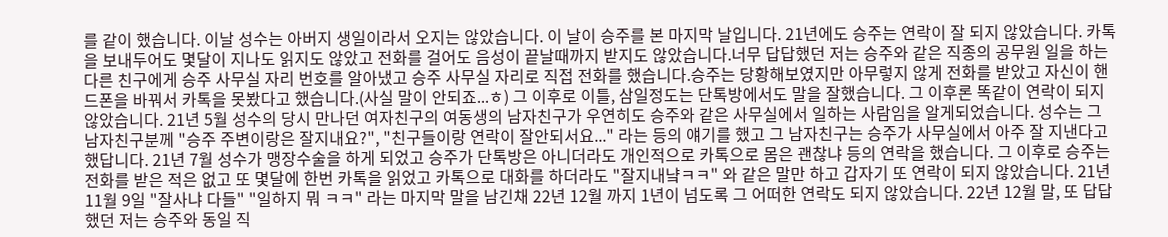를 같이 했습니다. 이날 성수는 아버지 생일이라서 오지는 않았습니다. 이 날이 승주를 본 마지막 날입니다. 21년에도 승주는 연락이 잘 되지 않았습니다. 카톡을 보내두어도 몇달이 지나도 읽지도 않았고 전화를 걸어도 음성이 끝날때까지 받지도 않았습니다.너무 답답했던 저는 승주와 같은 직종의 공무원 일을 하는 다른 친구에게 승주 사무실 자리 번호를 알아냈고 승주 사무실 자리로 직접 전화를 했습니다.승주는 당황해보였지만 아무렇지 않게 전화를 받았고 자신이 핸드폰을 바꿔서 카톡을 못봤다고 했습니다.(사실 말이 안되죠...ㅎ) 그 이후로 이틀, 삼일정도는 단톡방에서도 말을 잘했습니다. 그 이후론 똑같이 연락이 되지 않았습니다. 21년 5월 성수의 당시 만나던 여자친구의 여동생의 남자친구가 우연히도 승주와 같은 사무실에서 일하는 사람임을 알게되었습니다. 성수는 그 남자친구분께 "승주 주변이랑은 잘지내요?", "친구들이랑 연락이 잘안되서요..." 라는 등의 얘기를 했고 그 남자친구는 승주가 사무실에서 아주 잘 지낸다고 했답니다. 21년 7월 성수가 맹장수술을 하게 되었고 승주가 단톡방은 아니더라도 개인적으로 카톡으로 몸은 괜찮냐 등의 연락을 했습니다. 그 이후로 승주는 전화를 받은 적은 없고 또 몇달에 한번 카톡을 읽었고 카톡으로 대화를 하더라도 "잘지내냨ㅋㅋ" 와 같은 말만 하고 갑자기 또 연락이 되지 않았습니다. 21년 11월 9일 "잘사냐 다들" "일하지 뭐 ㅋㅋ" 라는 마지막 말을 남긴채 22년 12월 까지 1년이 넘도록 그 어떠한 연락도 되지 않았습니다. 22년 12월 말, 또 답답했던 저는 승주와 동일 직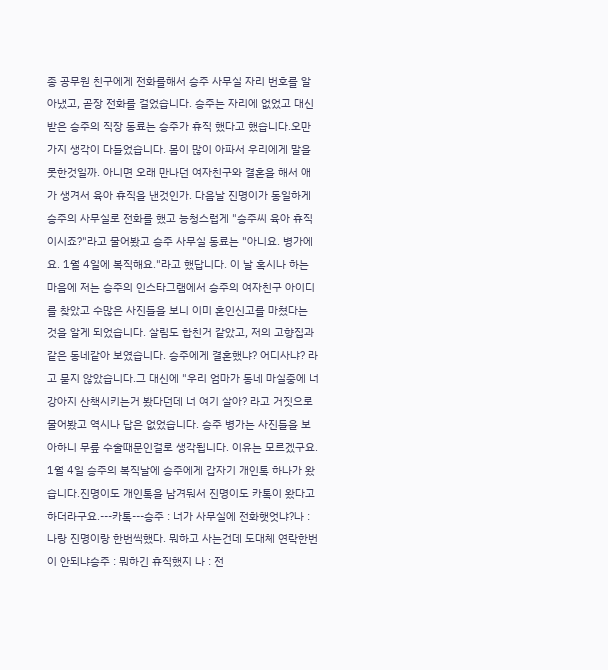종 공무원 친구에게 전화를해서 승주 사무실 자리 번호를 알아냈고, 곧장 전화를 걸었습니다. 승주는 자리에 없었고 대신 받은 승주의 직장 동료는 승주가 휴직 했다고 했습니다.오만가지 생각이 다들었습니다. 몸이 많이 아파서 우리에게 말을 못한것일까. 아니면 오래 만나던 여자친구와 결혼을 해서 애가 생겨서 육아 휴직을 낸것인가. 다음날 진명이가 동일하게 승주의 사무실로 전화를 했고 능청스럽게 "승주씨 육아 휴직이시죠?"라고 물어봤고 승주 사무실 동료는 "아니요. 병가에요. 1월 4일에 복직해요."라고 했답니다. 이 날 혹시나 하는 마음에 저는 승주의 인스타그램에서 승주의 여자친구 아이디를 찾았고 수많은 사진들을 보니 이미 혼인신고를 마쳤다는 것을 알게 되었습니다. 살림도 합친거 같았고, 저의 고향집과 같은 동네같아 보였습니다. 승주에게 결혼했냐? 어디사냐? 라고 묻지 않았습니다.그 대신에 "우리 엄마가 동네 마실중에 너 강아지 산책시키는거 봤다던데 너 여기 살아? 라고 거짓으로 물어봤고 역시나 답은 없었습니다. 승주 병가는 사진들을 보아하니 무릎 수술때문인걸로 생각됩니다. 이유는 모르겠구요. 1월 4일 승주의 복직날에 승주에게 갑자기 개인톡 하나가 왔습니다.진명이도 개인톡을 남겨둬서 진명이도 카톡이 왔다고 하더라구요.---카톡---승주 : 너가 사무실에 전화햇엇냐?나 : 나랑 진명이랑 한번씩했다. 뭐하고 사는건데 도대체 연락한번이 안되냐승주 : 뭐하긴 휴직했지 나 : 전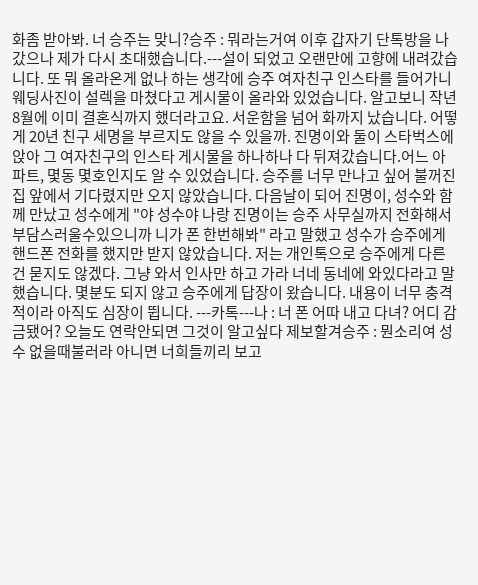화좀 받아봐. 너 승주는 맞니?승주 : 뭐라는거여 이후 갑자기 단톡방을 나갔으나 제가 다시 초대했습니다.---설이 되었고 오랜만에 고향에 내려갔습니다. 또 뭐 올라온게 없나 하는 생각에 승주 여자친구 인스타를 들어가니 웨딩사진이 설렉을 마쳤다고 게시물이 올라와 있었습니다. 알고보니 작년 8월에 이미 결혼식까지 했더라고요. 서운함을 넘어 화까지 났습니다. 어떻게 20년 친구 세명을 부르지도 않을 수 있을까. 진명이와 둘이 스타벅스에 앉아 그 여자친구의 인스타 게시물을 하나하나 다 뒤져갔습니다.어느 아파트, 몇동 몇호인지도 알 수 있었습니다. 승주를 너무 만나고 싶어 불꺼진 집 앞에서 기다렸지만 오지 않았습니다. 다음날이 되어 진명이, 성수와 함께 만났고 성수에게 "야 성수야 나랑 진명이는 승주 사무실까지 전화해서 부담스러울수있으니까 니가 폰 한번해봐" 라고 말했고 성수가 승주에게 핸드폰 전화를 했지만 받지 않았습니다. 저는 개인톡으로 승주에게 다른건 묻지도 않겠다. 그냥 와서 인사만 하고 가라 너네 동네에 와있다라고 말했습니다. 몇분도 되지 않고 승주에게 답장이 왔습니다. 내용이 너무 충격적이라 아직도 심장이 뜁니다. ---카톡---나 : 너 폰 어따 내고 다녀? 어디 감금됐어? 오늘도 연락안되면 그것이 알고싶다 제보할겨승주 : 뭔소리여 성수 없을때불러라 아니면 너희들끼리 보고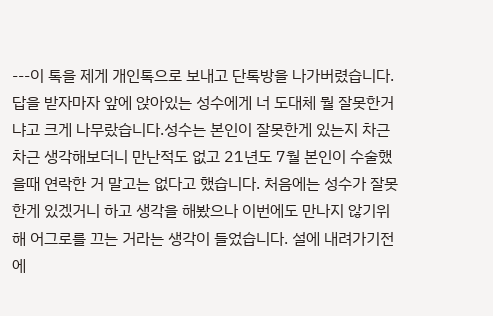---이 톡을 제게 개인톡으로 보내고 단톡방을 나가버렸습니다.답을 받자마자 앞에 앉아있는 성수에게 너 도대체 뭘 잘못한거냐고 크게 나무랐습니다.성수는 본인이 잘못한게 있는지 차근차근 생각해보더니 만난적도 없고 21년도 7월 본인이 수술했을때 연락한 거 말고는 없다고 했습니다. 처음에는 성수가 잘못한게 있겠거니 하고 생각을 해봤으나 이번에도 만나지 않기위해 어그로를 끄는 거라는 생각이 들었습니다. 설에 내려가기전에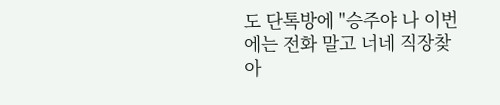도 단톡방에 "승주야 나 이번에는 전화 말고 너네 직장찾아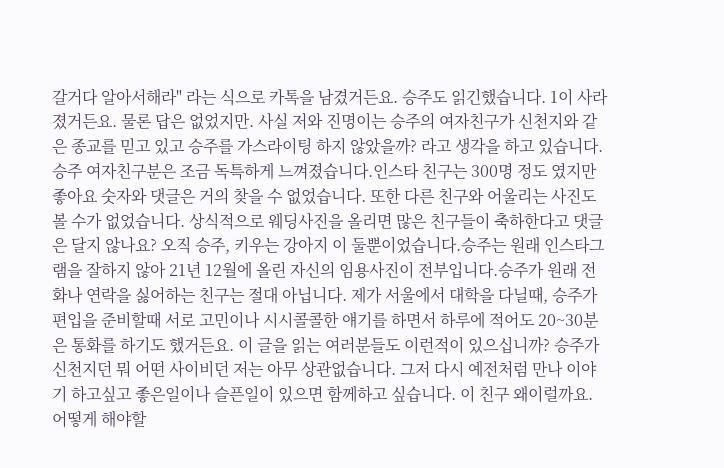갈거다 알아서해라" 라는 식으로 카톡을 남겼거든요. 승주도 읽긴했습니다. 1이 사라졌거든요. 물론 답은 없었지만. 사실 저와 진명이는 승주의 여자친구가 신천지와 같은 종교를 믿고 있고 승주를 가스라이팅 하지 않았을까? 라고 생각을 하고 있습니다. 승주 여자친구분은 조금 독특하게 느껴졌습니다.인스타 친구는 300명 정도 였지만 좋아요 숫자와 댓글은 거의 찾을 수 없었습니다. 또한 다른 친구와 어울리는 사진도 볼 수가 없었습니다. 상식적으로 웨딩사진을 올리면 많은 친구들이 축하한다고 댓글은 달지 않나요? 오직 승주, 키우는 강아지 이 둘뿐이었습니다.승주는 원래 인스타그램을 잘하지 않아 21년 12월에 올린 자신의 임용사진이 전부입니다.승주가 원래 전화나 연락을 싫어하는 친구는 절대 아닙니다. 제가 서울에서 대학을 다닐때, 승주가 편입을 준비할때 서로 고민이나 시시콜콜한 얘기를 하면서 하루에 적어도 20~30분은 통화를 하기도 했거든요. 이 글을 읽는 여러분들도 이런적이 있으십니까? 승주가 신천지던 뭐 어떤 사이비던 저는 아무 상관없습니다. 그저 다시 예전처럼 만나 이야기 하고싶고 좋은일이나 슬픈일이 있으면 함께하고 싶습니다. 이 친구 왜이럴까요. 어떻게 해야할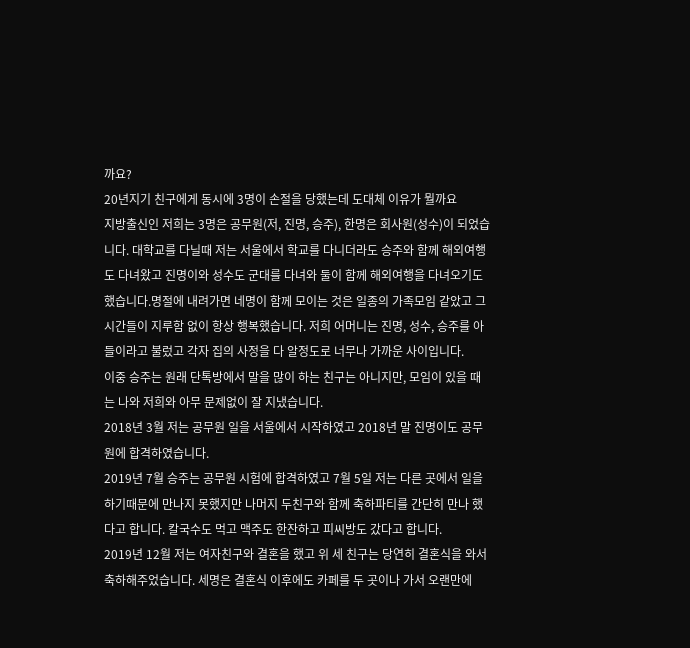까요?
20년지기 친구에게 동시에 3명이 손절을 당했는데 도대체 이유가 뭘까요
지방출신인 저희는 3명은 공무원(저, 진명, 승주), 한명은 회사원(성수)이 되었습니다. 대학교를 다닐때 저는 서울에서 학교를 다니더라도 승주와 함께 해외여행도 다녀왔고 진명이와 성수도 군대를 다녀와 둘이 함께 해외여행을 다녀오기도 했습니다.명절에 내려가면 네명이 함께 모이는 것은 일종의 가족모임 같았고 그 시간들이 지루함 없이 항상 행복했습니다. 저희 어머니는 진명, 성수, 승주를 아들이라고 불렀고 각자 집의 사정을 다 알정도로 너무나 가까운 사이입니다.
이중 승주는 원래 단톡방에서 말을 많이 하는 친구는 아니지만, 모임이 있을 때는 나와 저희와 아무 문제없이 잘 지냈습니다.
2018년 3월 저는 공무원 일을 서울에서 시작하였고 2018년 말 진명이도 공무원에 합격하였습니다.
2019년 7월 승주는 공무원 시험에 합격하였고 7월 5일 저는 다른 곳에서 일을하기때문에 만나지 못했지만 나머지 두친구와 함께 축하파티를 간단히 만나 했다고 합니다. 칼국수도 먹고 맥주도 한잔하고 피씨방도 갔다고 합니다.
2019년 12월 저는 여자친구와 결혼을 했고 위 세 친구는 당연히 결혼식을 와서 축하해주었습니다. 세명은 결혼식 이후에도 카페를 두 곳이나 가서 오랜만에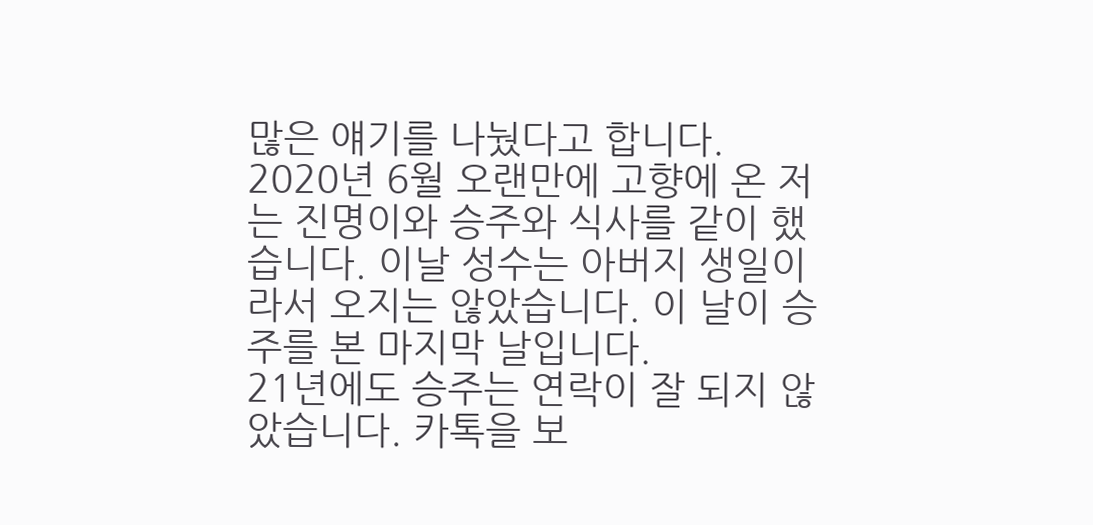많은 얘기를 나눴다고 합니다.
2020년 6월 오랜만에 고향에 온 저는 진명이와 승주와 식사를 같이 했습니다. 이날 성수는 아버지 생일이라서 오지는 않았습니다. 이 날이 승주를 본 마지막 날입니다.
21년에도 승주는 연락이 잘 되지 않았습니다. 카톡을 보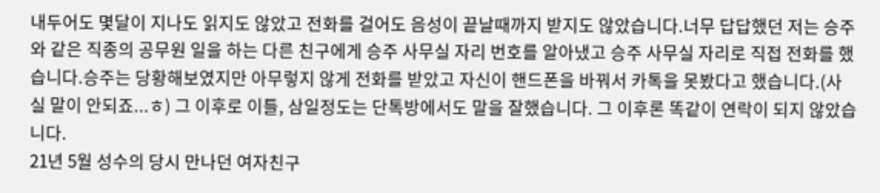내두어도 몇달이 지나도 읽지도 않았고 전화를 걸어도 음성이 끝날때까지 받지도 않았습니다.너무 답답했던 저는 승주와 같은 직종의 공무원 일을 하는 다른 친구에게 승주 사무실 자리 번호를 알아냈고 승주 사무실 자리로 직접 전화를 했습니다.승주는 당황해보였지만 아무렇지 않게 전화를 받았고 자신이 핸드폰을 바꿔서 카톡을 못봤다고 했습니다.(사실 말이 안되죠...ㅎ) 그 이후로 이틀, 삼일정도는 단톡방에서도 말을 잘했습니다. 그 이후론 똑같이 연락이 되지 않았습니다.
21년 5월 성수의 당시 만나던 여자친구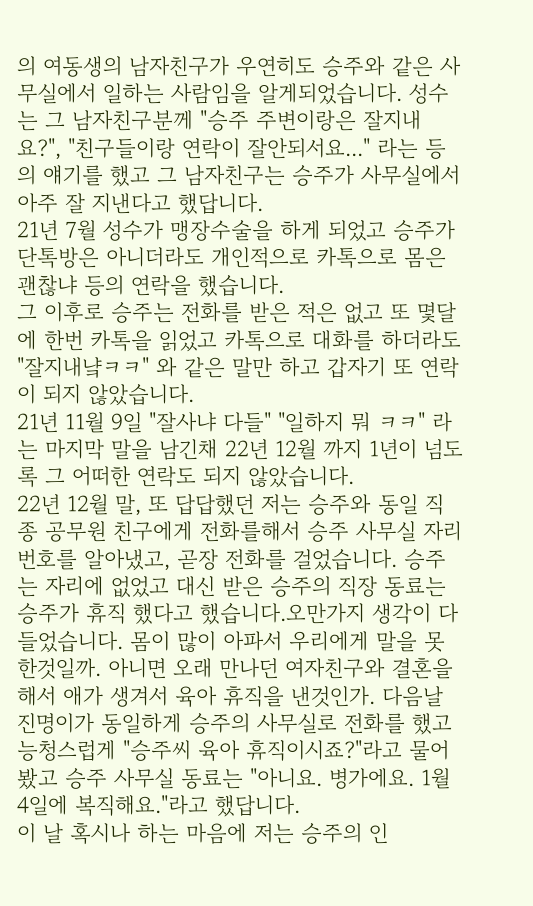의 여동생의 남자친구가 우연히도 승주와 같은 사무실에서 일하는 사람임을 알게되었습니다. 성수는 그 남자친구분께 "승주 주변이랑은 잘지내요?", "친구들이랑 연락이 잘안되서요..." 라는 등의 얘기를 했고 그 남자친구는 승주가 사무실에서 아주 잘 지낸다고 했답니다.
21년 7월 성수가 맹장수술을 하게 되었고 승주가 단톡방은 아니더라도 개인적으로 카톡으로 몸은 괜찮냐 등의 연락을 했습니다.
그 이후로 승주는 전화를 받은 적은 없고 또 몇달에 한번 카톡을 읽었고 카톡으로 대화를 하더라도 "잘지내냨ㅋㅋ" 와 같은 말만 하고 갑자기 또 연락이 되지 않았습니다.
21년 11월 9일 "잘사냐 다들" "일하지 뭐 ㅋㅋ" 라는 마지막 말을 남긴채 22년 12월 까지 1년이 넘도록 그 어떠한 연락도 되지 않았습니다.
22년 12월 말, 또 답답했던 저는 승주와 동일 직종 공무원 친구에게 전화를해서 승주 사무실 자리 번호를 알아냈고, 곧장 전화를 걸었습니다. 승주는 자리에 없었고 대신 받은 승주의 직장 동료는 승주가 휴직 했다고 했습니다.오만가지 생각이 다들었습니다. 몸이 많이 아파서 우리에게 말을 못한것일까. 아니면 오래 만나던 여자친구와 결혼을 해서 애가 생겨서 육아 휴직을 낸것인가. 다음날 진명이가 동일하게 승주의 사무실로 전화를 했고 능청스럽게 "승주씨 육아 휴직이시죠?"라고 물어봤고 승주 사무실 동료는 "아니요. 병가에요. 1월 4일에 복직해요."라고 했답니다.
이 날 혹시나 하는 마음에 저는 승주의 인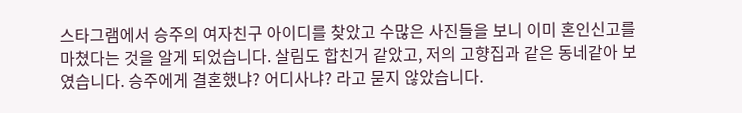스타그램에서 승주의 여자친구 아이디를 찾았고 수많은 사진들을 보니 이미 혼인신고를 마쳤다는 것을 알게 되었습니다. 살림도 합친거 같았고, 저의 고향집과 같은 동네같아 보였습니다. 승주에게 결혼했냐? 어디사냐? 라고 묻지 않았습니다.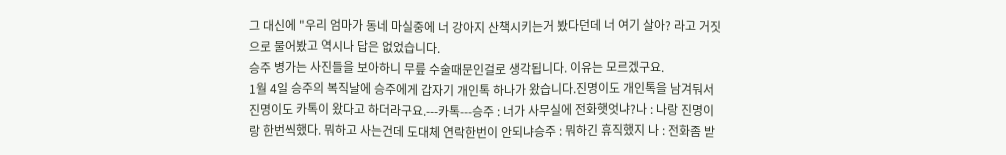그 대신에 "우리 엄마가 동네 마실중에 너 강아지 산책시키는거 봤다던데 너 여기 살아? 라고 거짓으로 물어봤고 역시나 답은 없었습니다.
승주 병가는 사진들을 보아하니 무릎 수술때문인걸로 생각됩니다. 이유는 모르겠구요.
1월 4일 승주의 복직날에 승주에게 갑자기 개인톡 하나가 왔습니다.진명이도 개인톡을 남겨둬서 진명이도 카톡이 왔다고 하더라구요.---카톡---승주 : 너가 사무실에 전화햇엇냐?나 : 나랑 진명이랑 한번씩했다. 뭐하고 사는건데 도대체 연락한번이 안되냐승주 : 뭐하긴 휴직했지 나 : 전화좀 받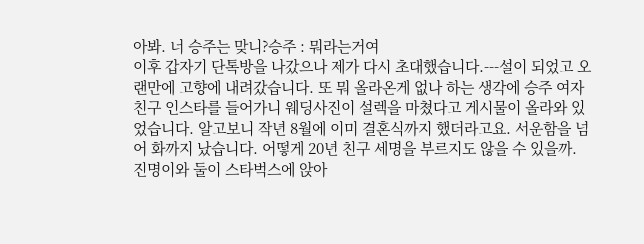아봐. 너 승주는 맞니?승주 : 뭐라는거여
이후 갑자기 단톡방을 나갔으나 제가 다시 초대했습니다.---설이 되었고 오랜만에 고향에 내려갔습니다. 또 뭐 올라온게 없나 하는 생각에 승주 여자친구 인스타를 들어가니 웨딩사진이 설렉을 마쳤다고 게시물이 올라와 있었습니다. 알고보니 작년 8월에 이미 결혼식까지 했더라고요. 서운함을 넘어 화까지 났습니다. 어떻게 20년 친구 세명을 부르지도 않을 수 있을까.
진명이와 둘이 스타벅스에 앉아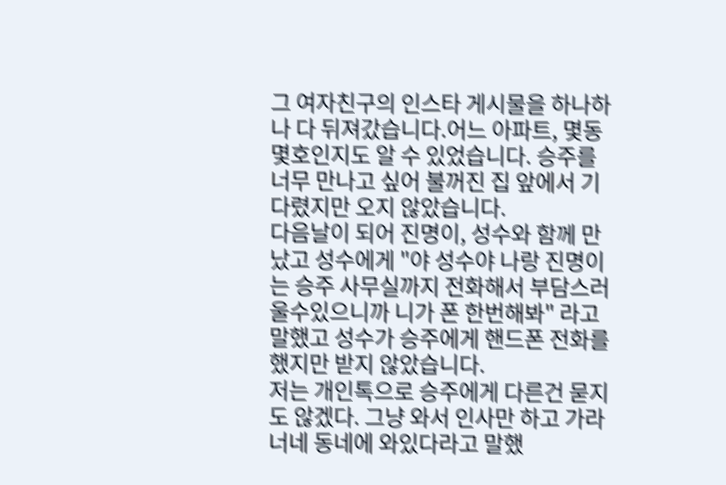그 여자친구의 인스타 게시물을 하나하나 다 뒤져갔습니다.어느 아파트, 몇동 몇호인지도 알 수 있었습니다. 승주를 너무 만나고 싶어 불꺼진 집 앞에서 기다렸지만 오지 않았습니다.
다음날이 되어 진명이, 성수와 함께 만났고 성수에게 "야 성수야 나랑 진명이는 승주 사무실까지 전화해서 부담스러울수있으니까 니가 폰 한번해봐" 라고 말했고 성수가 승주에게 핸드폰 전화를 했지만 받지 않았습니다.
저는 개인톡으로 승주에게 다른건 묻지도 않겠다. 그냥 와서 인사만 하고 가라 너네 동네에 와있다라고 말했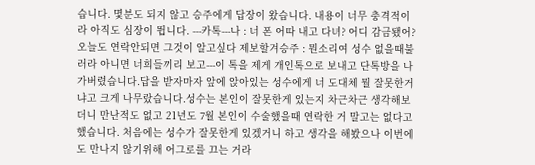습니다. 몇분도 되지 않고 승주에게 답장이 왔습니다. 내용이 너무 충격적이라 아직도 심장이 뜁니다. ---카톡---나 : 너 폰 어따 내고 다녀? 어디 감금됐어? 오늘도 연락안되면 그것이 알고싶다 제보할겨승주 : 뭔소리여 성수 없을때불러라 아니면 너희들끼리 보고---이 톡을 제게 개인톡으로 보내고 단톡방을 나가버렸습니다.답을 받자마자 앞에 앉아있는 성수에게 너 도대체 뭘 잘못한거냐고 크게 나무랐습니다.성수는 본인이 잘못한게 있는지 차근차근 생각해보더니 만난적도 없고 21년도 7월 본인이 수술했을때 연락한 거 말고는 없다고 했습니다. 처음에는 성수가 잘못한게 있겠거니 하고 생각을 해봤으나 이번에도 만나지 않기위해 어그로를 끄는 거라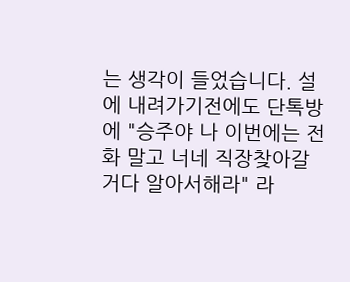는 생각이 들었습니다. 설에 내려가기전에도 단톡방에 "승주야 나 이번에는 전화 말고 너네 직장찾아갈거다 알아서해라" 라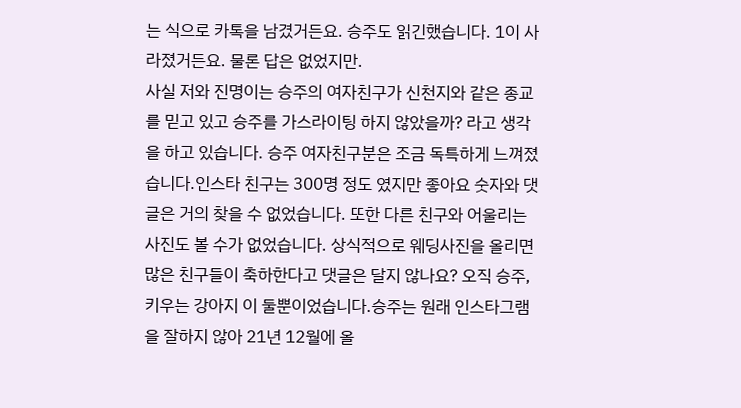는 식으로 카톡을 남겼거든요. 승주도 읽긴했습니다. 1이 사라졌거든요. 물론 답은 없었지만.
사실 저와 진명이는 승주의 여자친구가 신천지와 같은 종교를 믿고 있고 승주를 가스라이팅 하지 않았을까? 라고 생각을 하고 있습니다. 승주 여자친구분은 조금 독특하게 느껴졌습니다.인스타 친구는 300명 정도 였지만 좋아요 숫자와 댓글은 거의 찾을 수 없었습니다. 또한 다른 친구와 어울리는 사진도 볼 수가 없었습니다. 상식적으로 웨딩사진을 올리면 많은 친구들이 축하한다고 댓글은 달지 않나요? 오직 승주, 키우는 강아지 이 둘뿐이었습니다.승주는 원래 인스타그램을 잘하지 않아 21년 12월에 올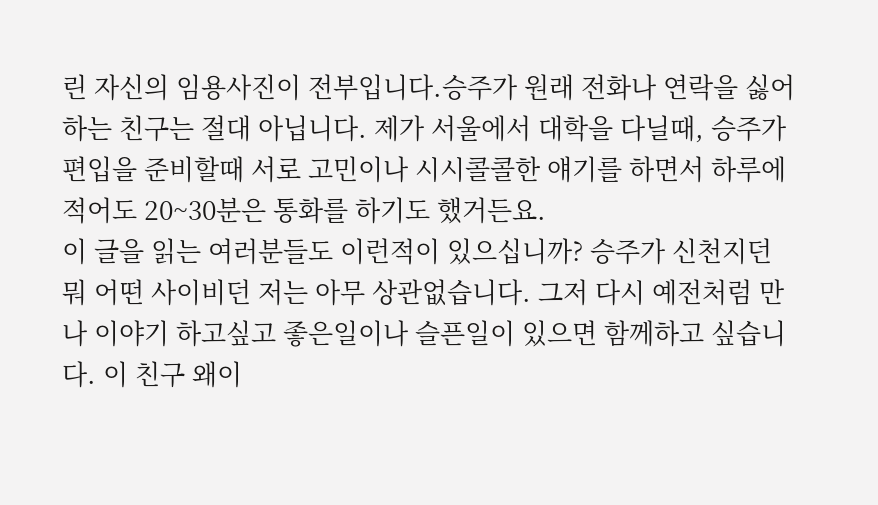린 자신의 임용사진이 전부입니다.승주가 원래 전화나 연락을 싫어하는 친구는 절대 아닙니다. 제가 서울에서 대학을 다닐때, 승주가 편입을 준비할때 서로 고민이나 시시콜콜한 얘기를 하면서 하루에 적어도 20~30분은 통화를 하기도 했거든요.
이 글을 읽는 여러분들도 이런적이 있으십니까? 승주가 신천지던 뭐 어떤 사이비던 저는 아무 상관없습니다. 그저 다시 예전처럼 만나 이야기 하고싶고 좋은일이나 슬픈일이 있으면 함께하고 싶습니다. 이 친구 왜이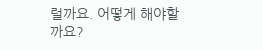럴까요. 어떻게 해야할까요?